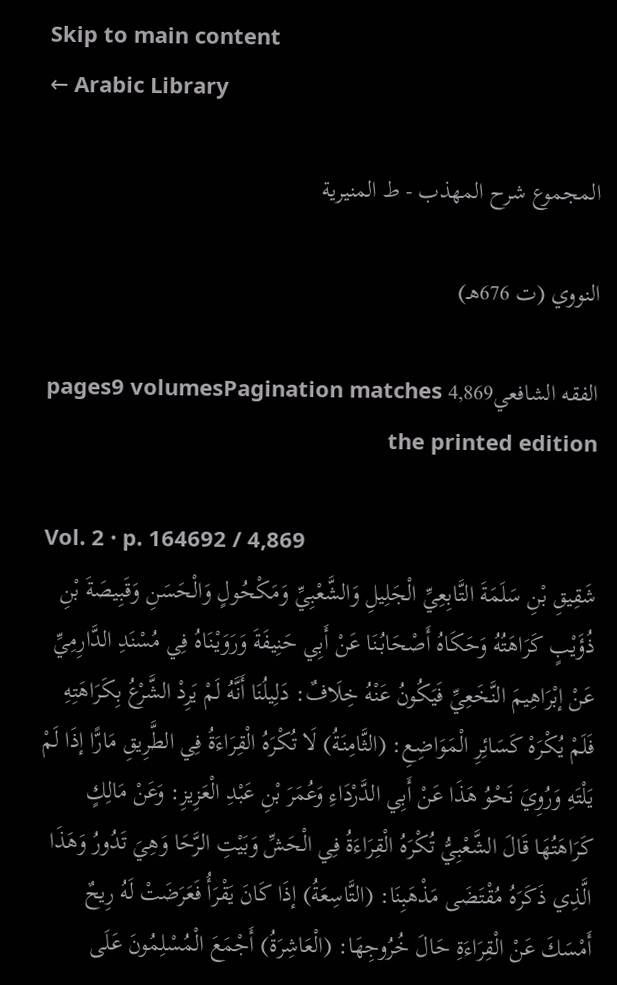Skip to main content
← Arabic Library

المجموع شرح المهذب - ط المنيرية

النووي (ت 676هـ)

الفقه الشافعي4,869 pages9 volumesPagination matches the printed edition

Vol. 2 · p. 164692 / 4,869
شَقِيقِ بْنِ سَلَمَةَ التَّابِعِيِّ الْجَلِيلِ وَالشَّعْبِيِّ وَمَكْحُولٍ وَالْحَسَنِ وَقَبِيصَةَ بْنِ ذُؤَيْبٍ كَرَاهَتُهُ وَحَكَاهُ أَصْحَابُنَا عَنْ أَبِي حَنِيفَةَ وَرَوَيْنَاهُ فِي مُسْنَدِ الدَّارِمِيِّ عَنْ إبْرَاهِيمَ النَّخَعِيِّ فَيَكُونُ عَنْهُ خِلَافٌ: دَلِيلُنَا أَنَّهُ لَمْ يَرِدْ الشَّرْعُ بِكَرَاهَتِهِ فَلَمْ يُكْرَهْ كَسَائِرِ الْمَوَاضِعِ: (الثَّامِنَةُ) لَا تُكْرَهُ الْقِرَاءَةُ فِي الطَّرِيقِ مَارًّا إذَا لَمْ يَلْتَهِ وَرُوِيَ نَحْوُ هَذَا عَنْ أَبِي الدَّرْدَاءِ وَعُمَرَ بْنِ عَبْدِ الْعَزِيزِ: وَعَنْ مَالِكٍ كَرَاهَتُهَا قَالَ الشَّعْبِيُّ تُكْرَهُ الْقِرَاءَةُ فِي الْحَشِّ وَبَيْتِ الرَّحَا وَهِيَ تَدُورُ وَهَذَا الَّذِي ذَكَرَهُ مُقْتَضَى مَذْهَبِنَا: (التَّاسِعَةُ) إذَا كَانَ يَقْرَأُ فَعَرَضَتْ لَهُ رِيحٌ أَمْسَكَ عَنْ الْقِرَاءَةِ حَالَ خُرُوجِهَا: (الْعَاشِرَةُ) أَجْمَعَ الْمُسْلِمُونَ عَلَى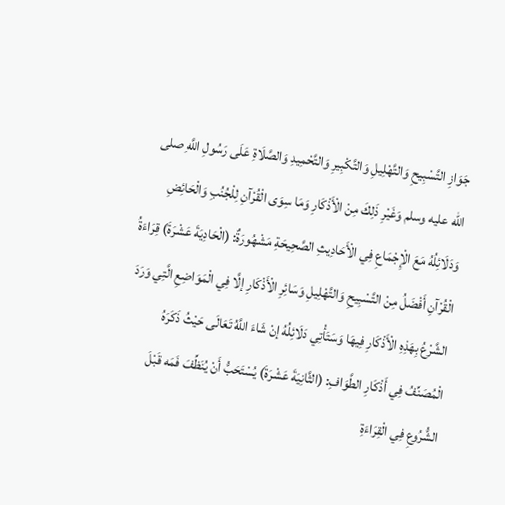جَوَازِ التَّسْبِيحِ وَالتَّهْلِيلِ وَالتَّكْبِيرِ وَالتَّحْمِيدِ وَالصَّلَاةِ عَلَى رَسُولِ اللَّهِ صلى الله عليه وسلم وَغَيْرِ ذَلِكَ مِنْ الْأَذْكَارِ وَمَا سِوَى الْقُرْآنِ لِلْجُنُبِ وَالْحَائِضِ وَدَلَائِلُهُ مَعَ الْإِجْمَاعِ فِي الْأَحَادِيثِ الصَّحِيحَةِ مَشْهُورَةٌ: (الْحَادِيَةَ عَشْرَةَ) قِرَاءَةُ الْقُرْآنِ أَفْضَلُ مِنْ التَّسْبِيحِ وَالتَّهْلِيلِ وَسَائِرِ الْأَذْكَارِ إلَّا فِي الْمَوَاضِعِ الَّتِي وَرَدَ الشَّرْعُ بِهَذِهِ الْأَذْكَارِ فِيهَا وَسَتَأْتِي دَلَائِلُهُ إنْ شَاءَ اللَّهُ تَعَالَى حَيْثُ ذَكَرَهُ الْمُصَنِّفُ فِي أَذْكَارِ الطَّوَافِ: (الثَّانِيَةَ عَشْرَةَ) يُسْتَحَبُّ أَنْ يُنَظِّفَ فَمَه قَبْلَ الشُّرُوعِ فِي الْقِرَاءَةِ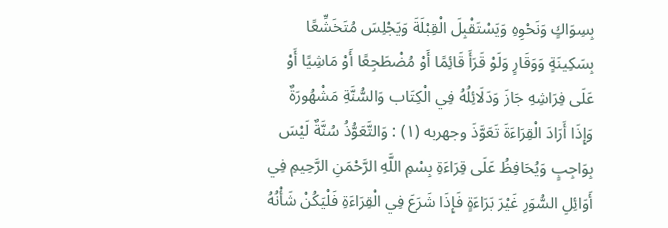بِسِوَاكٍ وَنَحْوِهِ وَيَسْتَقْبِلَ الْقِبْلَةَ وَيَجْلِسَ مُتَخَشِّعًا بِسَكِينَةٍ وَوَقَارٍ وَلَوْ قَرَأَ قَائِمًا أَوْ مُضْطَجِعًا أَوْ مَاشِيًا أَوْ عَلَى فِرَاشِهِ جَازَ وَدَلَائِلُهُ فِي الْكِتَاب وَالسُّنَّةِ مَشْهُورَةٌ وَإِذَا أَرَادَ الْقِرَاءَةَ تَعَوَّذَ وجهربه (١) : وَالتَّعَوُّذُ سُنَّةٌ لَيْسَ بِوَاجِبٍ وَيُحَافِظُ عَلَى قِرَاءَةِ بِسْمِ اللَّهِ الرَّحْمَنِ الرَّحِيمِ فِي أَوَائِلِ السُّوَرِ غَيْرَ بَرَاءَةٍ فَإِذَا شَرَعَ فِي الْقِرَاءَةِ فَلْيَكُنْ شَأْنُهُ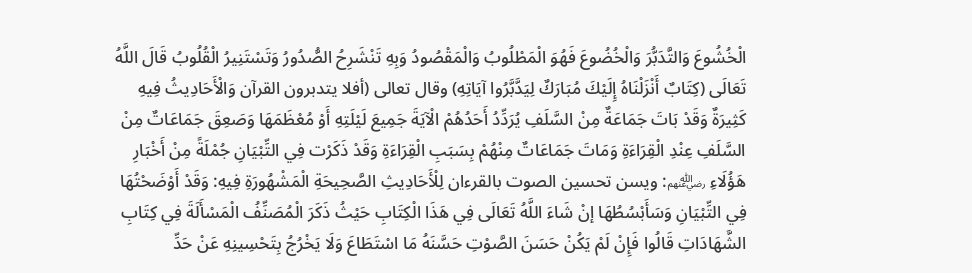الْخُشُوعَ وَالتَّدَبُّرَ وَالْخُضُوعَ فَهُوَ الْمَطْلُوبُ وَالْمَقْصُودُ وَبِهِ تَنْشَرِحُ الصُّدُورُ وَتَسْتَنِيرُ الْقُلُوبُ قَالَ اللَّهُ تَعَالَى (كِتَابٌ أَنْزَلْنَاهُ إِلَيْكَ مُبَارَكٌ لِيَدَّبَّرُوا آيَاتِهِ) وقال تعالى (أفلا يتدبرون القرآن وَالْأَحَادِيثُ فِيهِ كَثِيرَةٌ وَقَدْ بَاتَ جَمَاعَةٌ مِنْ السَّلَفِ يُرَدِّدُ أَحَدُهُمْ الْآيَةَ جَمِيعَ لَيْلَتِهِ أَوْ مُعْظَمَهَا وَصَعِقَ جَمَاعَاتٌ مِنْ السَّلَفِ عِنْدِ الْقِرَاءَةِ وَمَاتَ جَمَاعَاتٌ مِنْهُمْ بِسَبَبِ الْقِرَاءَةِ وَقَدْ ذَكَرْت فِي التِّبْيَانِ جُمْلَةً مِنْ أَخْبَارِ هَؤُلَاءِ ﵃: ويسن تحسين الصوت بالقرءان لِلْأَحَادِيثِ الصَّحِيحَةِ الْمَشْهُورَةِ فِيهِ: وَقَدْ أَوْضَحْتُهَا فِي التِّبْيَانِ وَسَأَبْسُطُهَا إنْ شَاءَ اللَّهُ تَعَالَى فِي هَذَا الْكِتَابِ حَيْثُ ذَكَرَ الْمُصَنِّفُ الْمَسْأَلَةَ فِي كِتَابِ الشَّهَادَاتِ قَالُوا فَإِنْ لَمْ يَكُنْ حَسَنَ الصَّوْتِ حَسَّنَهُ مَا اسْتَطَاعَ وَلَا يَخْرُجُ بِتَحْسِينِهِ عَنْ حَدِّ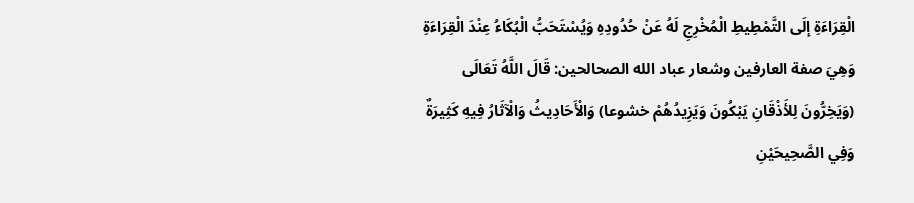الْقِرَاءَةِ إلَى التَّمْطِيطِ الْمُخْرِجِ لَهُ عَنْ حُدُودِهِ وَيُسْتَحَبُّ الْبُكَاءُ عِنْدَ الْقِرَاءَةِ وَهِيَ صفة العارفين وشعار عباد الله الصحالحين: قَالَ اللَّهُ تَعَالَى (وَيَخِرُّونَ لِلأَذْقَانِ يَبْكُونَ وَيَزِيدُهُمْ خشوعا) وَالْأَحَادِيثُ وَالْآثَارُ فِيهِ كَثِيرَةٌ وَفِي الصَّحِيحَيْنِ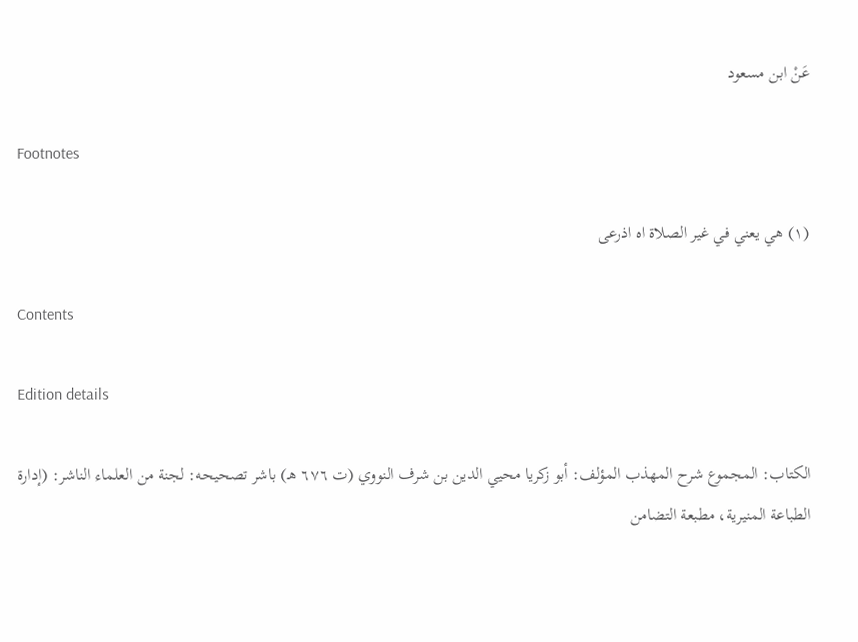عَنْ ابن مسعود

Footnotes

(١) هي يعني في غير الصلاة اه اذرعى

Contents

Edition details

الكتاب: المجموع شرح المهذب المؤلف: أبو زكريا محيي الدين بن شرف النووي (ت ٦٧٦ هـ) باشر تصحيحه: لجنة من العلماء الناشر: (إدارة الطباعة المنيرية، مطبعة التضامن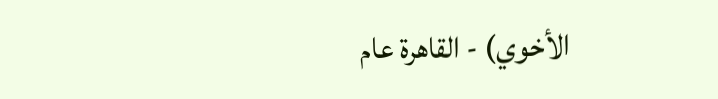الأخوي) - القاهرة عام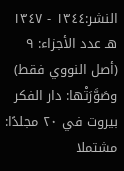النشر:١٣٤٤ - ١٣٤٧ هـ عدد الأجزاء: ٩ (أصل النووي فقط) وصَوَّرَتْها: دار الفكر بيروت في ٢٠ مجلدًا: مشتملا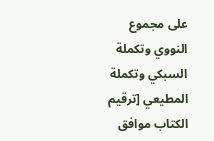على مجموع النووي وتكملة السبكي وتكملة المطيعي [ترقيم الكتاب موافق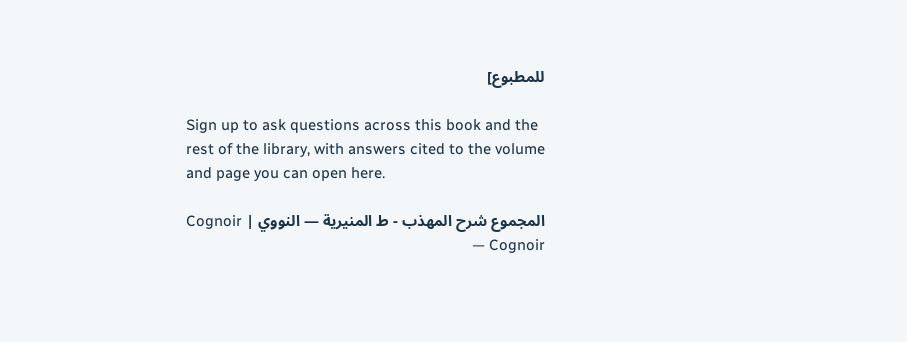للمطبوع]

Sign up to ask questions across this book and the rest of the library, with answers cited to the volume and page you can open here.

المجموع شرح المهذب - ط المنيرية — النووي | Cognoir — Cognoir